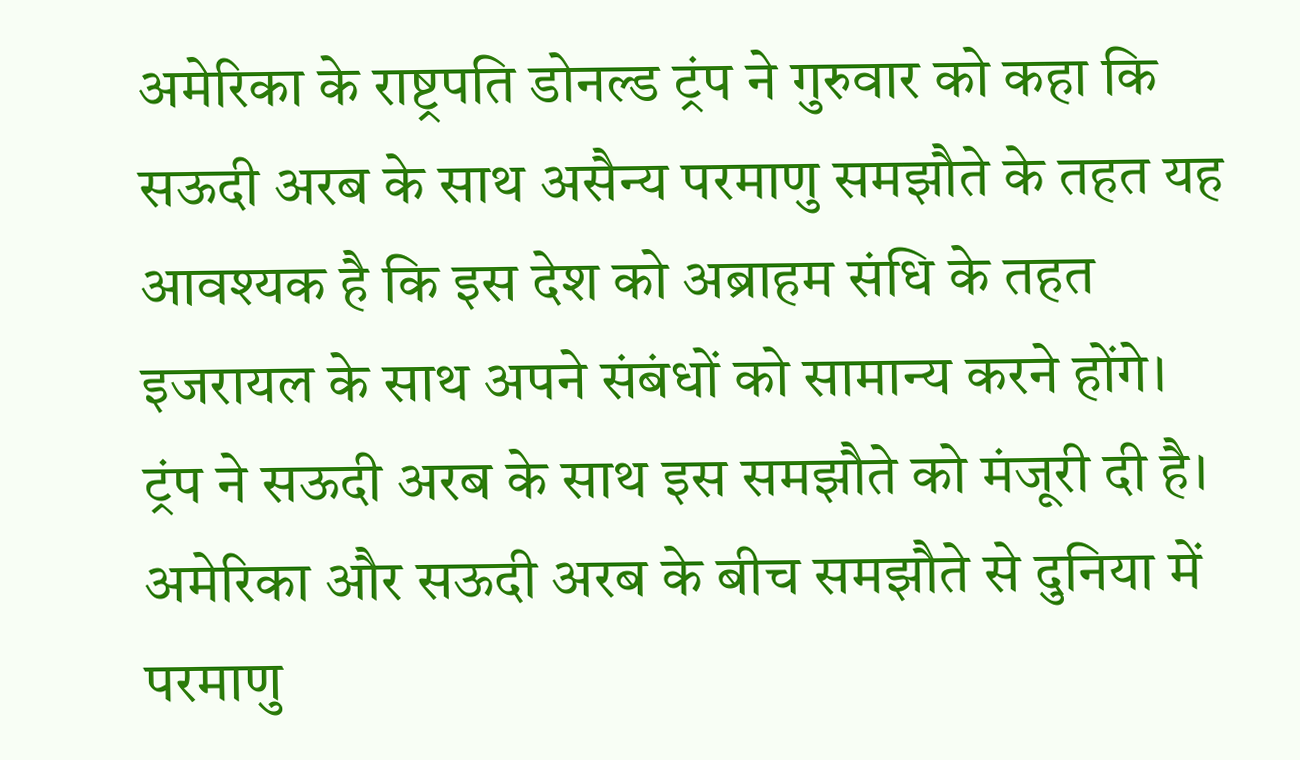अमेरिका के राष्ट्रपति डोनल्ड ट्रंप ने गुरुवार को कहा कि सऊदी अरब के साथ असैन्य परमाणु समझौते के तहत यह आवश्यक है कि इस देश को अब्राहम संधि के तहत इजरायल के साथ अपने संबंधों को सामान्य करने होंगे।
ट्रंप ने सऊदी अरब के साथ इस समझौते को मंजूरी दी है। अमेरिका और सऊदी अरब के बीच समझौते से दुनिया में परमाणु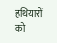हथियारों को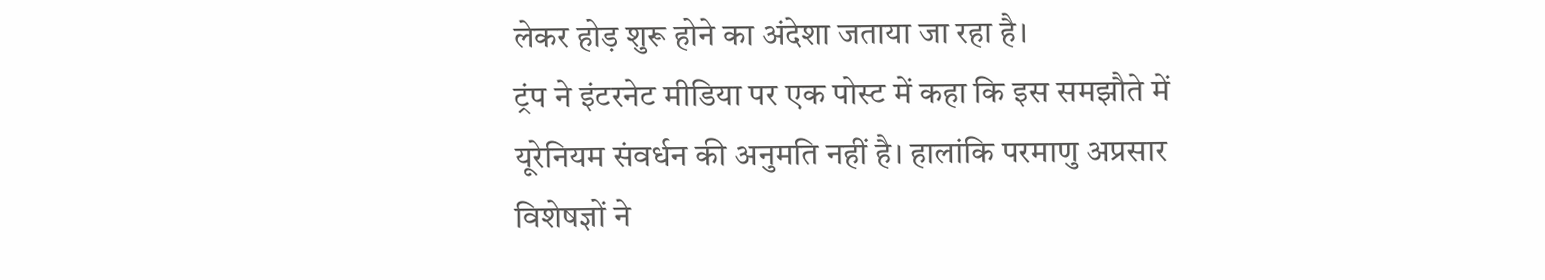लेकर होड़ शुरू होने का अंदेशा जताया जा रहा है।
ट्रंप ने इंटरनेट मीडिया पर एक पोस्ट में कहा कि इस समझौते में यूरेनियम संवर्धन की अनुमति नहीं है। हालांकि परमाणु अप्रसार विशेषज्ञों ने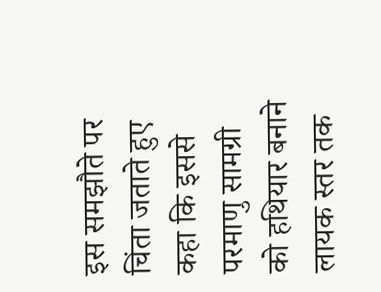इस समझौते पर चिंता जताते हुए कहा कि इससे परमाणु सामग्री को हथियार बनाने लायक स्तर तक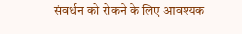संवर्धन को रोकने के लिए आवश्यक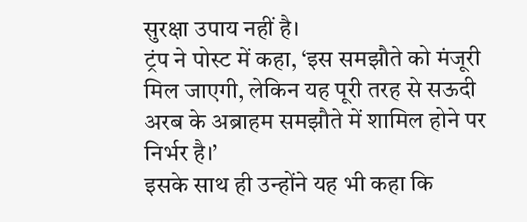सुरक्षा उपाय नहीं है।
ट्रंप ने पोस्ट में कहा, ‘इस समझौते को मंजूरी मिल जाएगी, लेकिन यह पूरी तरह से सऊदी अरब के अब्राहम समझौते में शामिल होने पर निर्भर है।’
इसके साथ ही उन्होंने यह भी कहा कि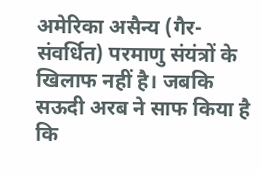अमेरिका असैन्य (गैर-संवर्धित) परमाणु संयंत्रों के खिलाफ नहीं है। जबकि सऊदी अरब ने साफ किया है कि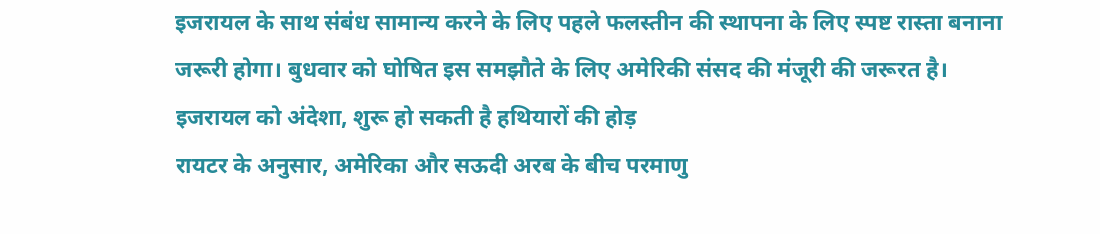इजरायल के साथ संबंध सामान्य करने के लिए पहले फलस्तीन की स्थापना के लिए स्पष्ट रास्ता बनाना जरूरी होगा। बुधवार को घोषित इस समझौते के लिए अमेरिकी संसद की मंजूरी की जरूरत है।
इजरायल को अंदेशा, शुरू हो सकती है हथियारों की होड़
रायटर के अनुसार, अमेरिका और सऊदी अरब के बीच परमाणु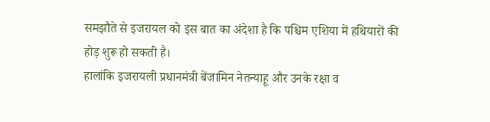समझौते से इजरायल को इस बात का अंदेशा है कि पश्चिम एशिया में हथियारों की होड़ शुरू हो सकती है।
हालांकि इजरायली प्रधानमंत्री बेंजामिन नेतन्याहू और उनके रक्षा व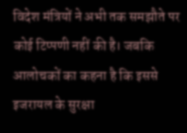विदेश मंत्रियों ने अभी तक समझौते पर कोई टिप्पणी नहीं की है। जबकि आलोचकों का कहना है कि इससे इजरायल के सुरक्षा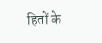हितों के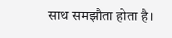साथ समझौता होता है।